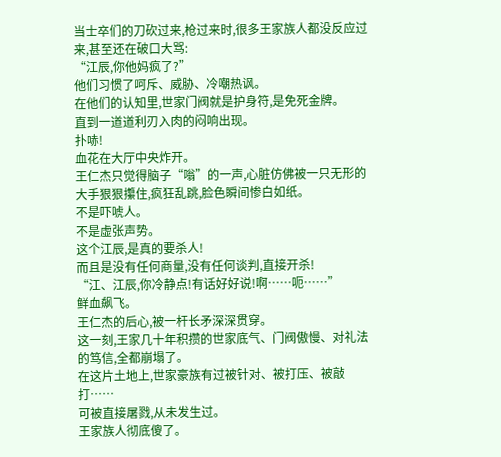当士卒们的刀砍过来,枪过来时,很多王家族人都没反应过来,甚至还在破口大骂:
“江辰,你他妈疯了?”
他们习惯了呵斥、威胁、冷嘲热讽。
在他们的认知里,世家门阀就是护身符,是免死金牌。
直到一道道利刃入肉的闷响出现。
扑哧!
血花在大厅中央炸开。
王仁杰只觉得脑子“嗡”的一声,心脏仿佛被一只无形的大手狠狠攥住,疯狂乱跳,脸色瞬间惨白如纸。
不是吓唬人。
不是虚张声势。
这个江辰,是真的要杀人!
而且是没有任何商量,没有任何谈判,直接开杀!
“江、江辰,你冷静点!有话好好说!啊……呃……”
鲜血飙飞。
王仁杰的后心,被一杆长矛深深贯穿。
这一刻,王家几十年积攒的世家底气、门阀傲慢、对礼法的笃信,全都崩塌了。
在这片土地上,世家豪族有过被针对、被打压、被敲打……
可被直接屠戮,从未发生过。
王家族人彻底傻了。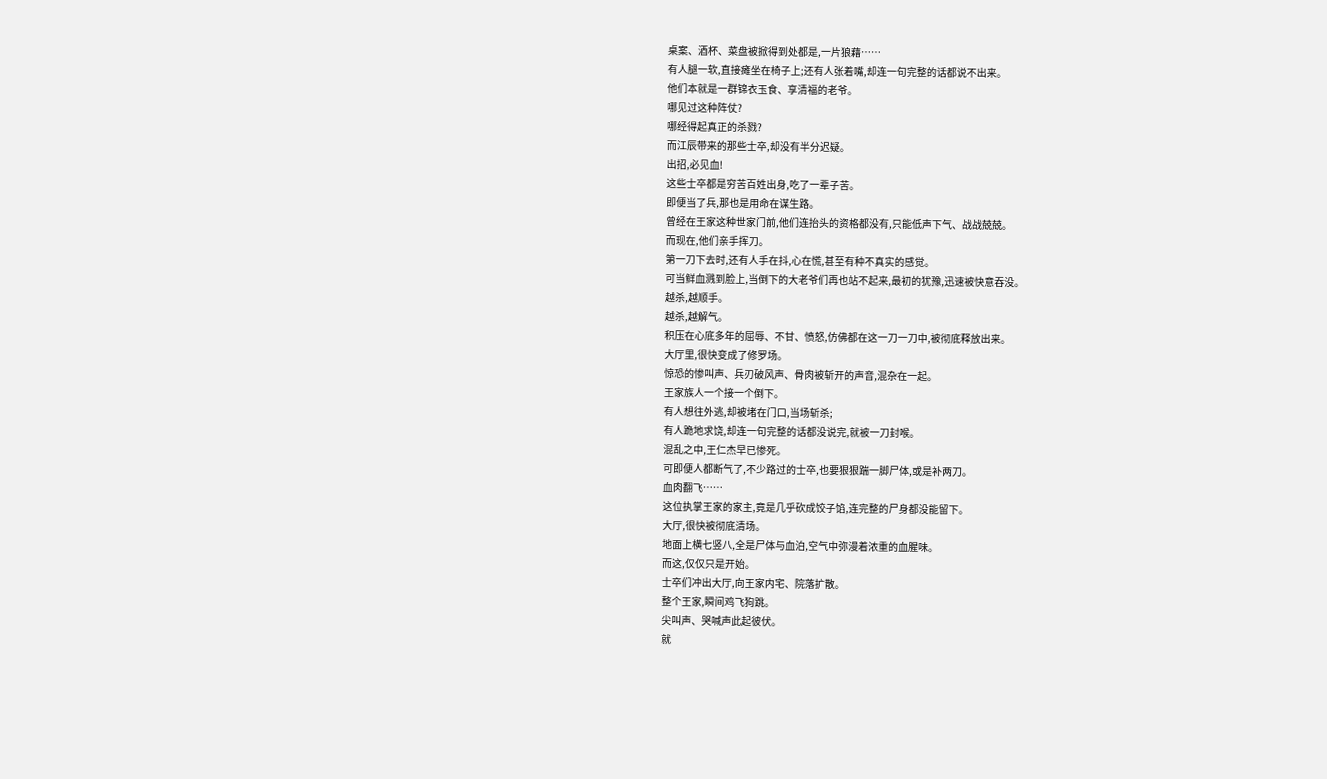桌案、酒杯、菜盘被掀得到处都是,一片狼藉……
有人腿一软,直接瘫坐在椅子上;还有人张着嘴,却连一句完整的话都说不出来。
他们本就是一群锦衣玉食、享清福的老爷。
哪见过这种阵仗?
哪经得起真正的杀戮?
而江辰带来的那些士卒,却没有半分迟疑。
出招,必见血!
这些士卒都是穷苦百姓出身,吃了一辈子苦。
即便当了兵,那也是用命在谋生路。
曾经在王家这种世家门前,他们连抬头的资格都没有,只能低声下气、战战兢兢。
而现在,他们亲手挥刀。
第一刀下去时,还有人手在抖,心在慌,甚至有种不真实的感觉。
可当鲜血溅到脸上,当倒下的大老爷们再也站不起来,最初的犹豫,迅速被快意吞没。
越杀,越顺手。
越杀,越解气。
积压在心底多年的屈辱、不甘、愤怒,仿佛都在这一刀一刀中,被彻底释放出来。
大厅里,很快变成了修罗场。
惊恐的惨叫声、兵刃破风声、骨肉被斩开的声音,混杂在一起。
王家族人一个接一个倒下。
有人想往外逃,却被堵在门口,当场斩杀;
有人跪地求饶,却连一句完整的话都没说完,就被一刀封喉。
混乱之中,王仁杰早已惨死。
可即便人都断气了,不少路过的士卒,也要狠狠踹一脚尸体,或是补两刀。
血肉翻飞……
这位执掌王家的家主,竟是几乎砍成饺子馅,连完整的尸身都没能留下。
大厅,很快被彻底清场。
地面上横七竖八,全是尸体与血泊,空气中弥漫着浓重的血腥味。
而这,仅仅只是开始。
士卒们冲出大厅,向王家内宅、院落扩散。
整个王家,瞬间鸡飞狗跳。
尖叫声、哭喊声此起彼伏。
就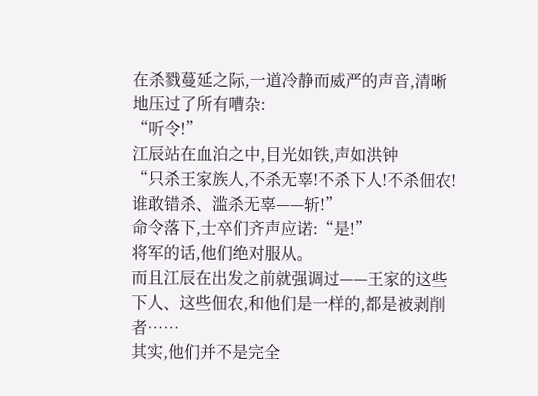在杀戮蔓延之际,一道冷静而威严的声音,清晰地压过了所有嘈杂:
“听令!”
江辰站在血泊之中,目光如铁,声如洪钟
“只杀王家族人,不杀无辜!不杀下人!不杀佃农!谁敢错杀、滥杀无辜——斩!”
命令落下,士卒们齐声应诺:“是!”
将军的话,他们绝对服从。
而且江辰在出发之前就强调过——王家的这些下人、这些佃农,和他们是一样的,都是被剥削者……
其实,他们并不是完全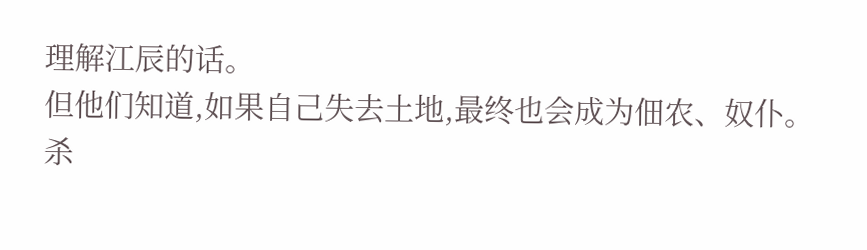理解江辰的话。
但他们知道,如果自己失去土地,最终也会成为佃农、奴仆。
杀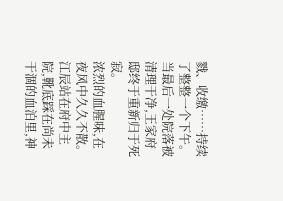戮、收缴……持续了整整一个下午。
当最后一处院落被清理干净,王家府邸终于重新归于死寂。
浓烈的血腥味,在夜风中久久不散。
江辰站在府中主院,靴底踩在尚未干涸的血泊里,神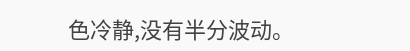色冷静,没有半分波动。